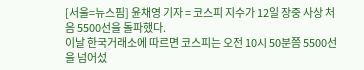[서울=뉴스핌] 윤채영 기자 = 코스피 지수가 12일 장중 사상 처음 5500선을 돌파했다.
이날 한국거래소에 따르면 코스피는 오전 10시 50분쯤 5500선을 넘어섰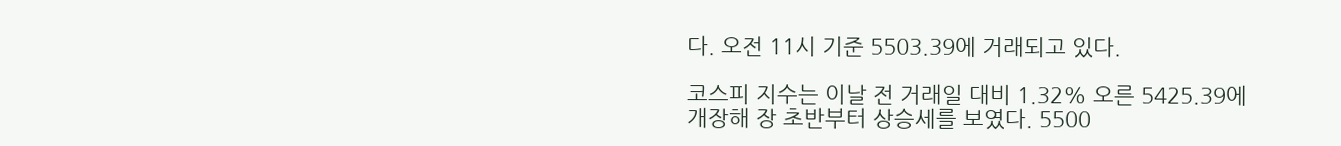다. 오전 11시 기준 5503.39에 거래되고 있다.

코스피 지수는 이날 전 거래일 대비 1.32% 오른 5425.39에 개장해 장 초반부터 상승세를 보였다. 5500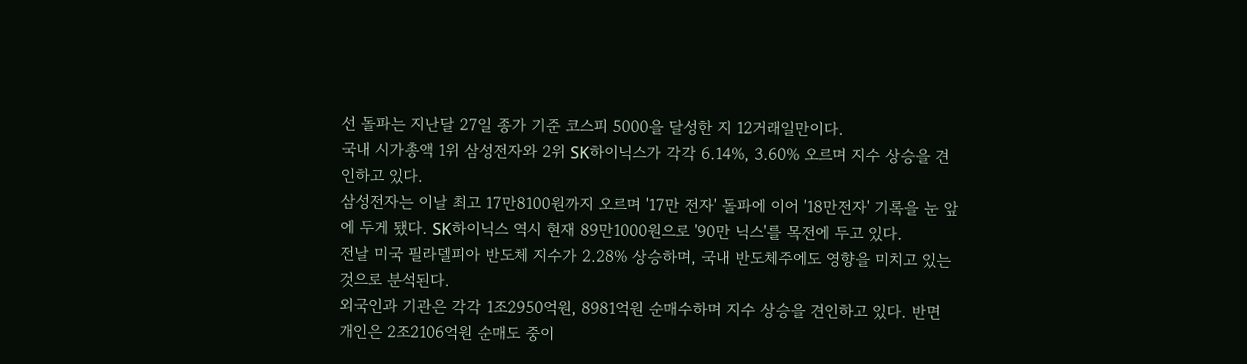선 돌파는 지난달 27일 종가 기준 코스피 5000을 달성한 지 12거래일만이다.
국내 시가총액 1위 삼성전자와 2위 SK하이닉스가 각각 6.14%, 3.60% 오르며 지수 상승을 견인하고 있다.
삼성전자는 이날 최고 17만8100원까지 오르며 '17만 전자' 돌파에 이어 '18만전자' 기록을 눈 앞에 두게 됐다. SK하이닉스 역시 현재 89만1000원으로 '90만 닉스'를 목전에 두고 있다.
전날 미국 필라델피아 반도체 지수가 2.28% 상승하며, 국내 반도체주에도 영향을 미치고 있는 것으로 분석된다.
외국인과 기관은 각각 1조2950억원, 8981억원 순매수하며 지수 상승을 견인하고 있다. 반면 개인은 2조2106억원 순매도 중이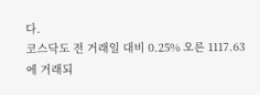다.
코스닥도 전 거래일 대비 0.25% 오른 1117.63에 거래되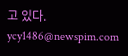고 있다.
ycy1486@newspim.com